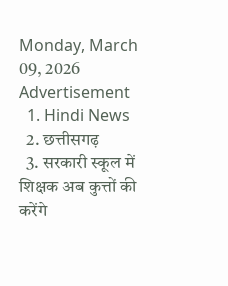Monday, March 09, 2026
Advertisement
  1. Hindi News
  2. छत्तीसगढ़
  3. सरकारी स्कूल में शिक्षक अब कुत्तों की करेंगे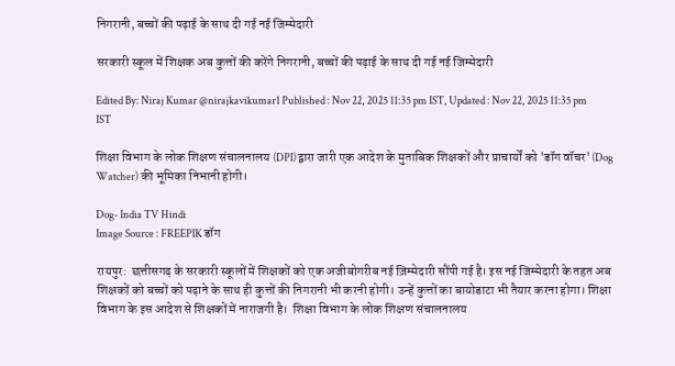निगरानी, बच्चों की पढ़ाई के साथ दी गई नई जिम्मेदारी

सरकारी स्कूल में शिक्षक अब कुत्तों की करेंगे निगरानी, बच्चों की पढ़ाई के साथ दी गई नई जिम्मेदारी

Edited By: Niraj Kumar @nirajkavikumar1 Published : Nov 22, 2025 11:35 pm IST, Updated : Nov 22, 2025 11:35 pm IST

शिक्षा विभाग के लोक शिक्षण संचालनालय (DPI) द्वारा जारी एक आदेश के मुताबिक शिक्षकों और प्राचार्यों को 'डॉग वॉचर' (Dog Watcher) की भूमिका निभानी होगी।

Dog- India TV Hindi
Image Source : FREEPIK डॉग

रायपुर:  छत्तीसगढ़ के सरकारी स्कूलों में शिक्षकों को एक अजीबोगरीब नई ज़िम्मेदारी सौंपी गई है। इस नई जिम्मेदारी के तहत अब शिक्षकों को बच्चों को पढ़ाने के साथ ही कुत्तों की निगरानी भी करनी होगी। उन्हें कुत्तों का बायोडाटा भी तैयार करना होगा। शिक्षा विभाग के इस आदेश से शिक्षकों में नाराजगी है।  शिक्षा विभाग के लोक शिक्षण संचालनालय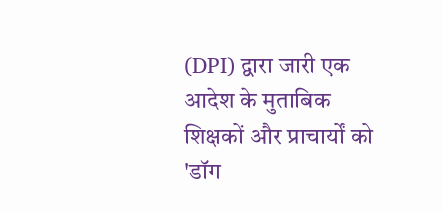(DPI) द्वारा जारी एक आदेश के मुताबिक  शिक्षकों और प्राचार्यों को 'डॉग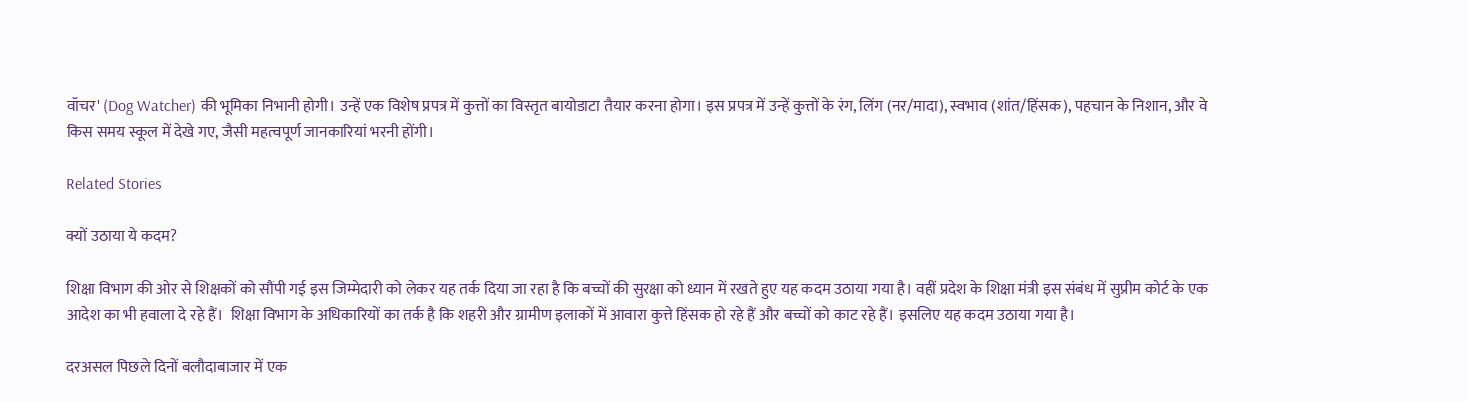वॉचर' (Dog Watcher) की भूमिका निभानी होगी। उन्हें एक विशेष प्रपत्र में कुत्तों का विस्तृत बायोडाटा तैयार करना होगा। इस प्रपत्र में उन्हें कुत्तों के रंग, लिंग (नर/मादा), स्वभाव (शांत/हिंसक), पहचान के निशान, और वे किस समय स्कूल में देखे गए, जैसी महत्वपूर्ण जानकारियां भरनी होंगी।

Related Stories

क्यों उठाया ये कदम?

शिक्षा विभाग की ओर से शिक्षकों को सौंपी गई इस जिम्मेदारी को लेकर यह तर्क दिया जा रहा है कि बच्चों की सुरक्षा को ध्यान में रखते हुए यह कदम उठाया गया है। वहीं प्रदेश के शिक्षा मंत्री इस संबंध में सुप्रीम कोर्ट के एक आदेश का भी हवाला दे रहे हैं।  शिक्षा विभाग के अधिकारियों का तर्क है कि शहरी और ग्रामीण इलाकों में आवारा कुत्ते हिंसक हो रहे हैं और बच्चों को काट रहे हैं। इसलिए यह कदम उठाया गया है।

दरअसल पिछले दिनों बलौदाबाजार में एक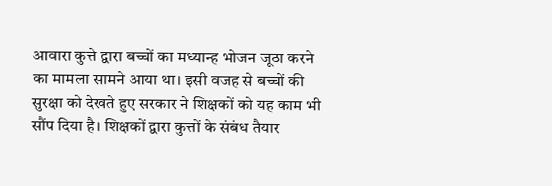आवारा कुत्ते द्वारा बच्चों का मध्यान्ह भोजन जूठा करने का मामला सामने आया था। इसी वजह से बच्चों की सुरक्षा को देखते हुए सरकार ने शिक्षकों को यह काम भी सौंप दिया है। शिक्षकों द्वारा कुत्तों के संबंध तैयार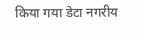किया गया डेटा नगरीय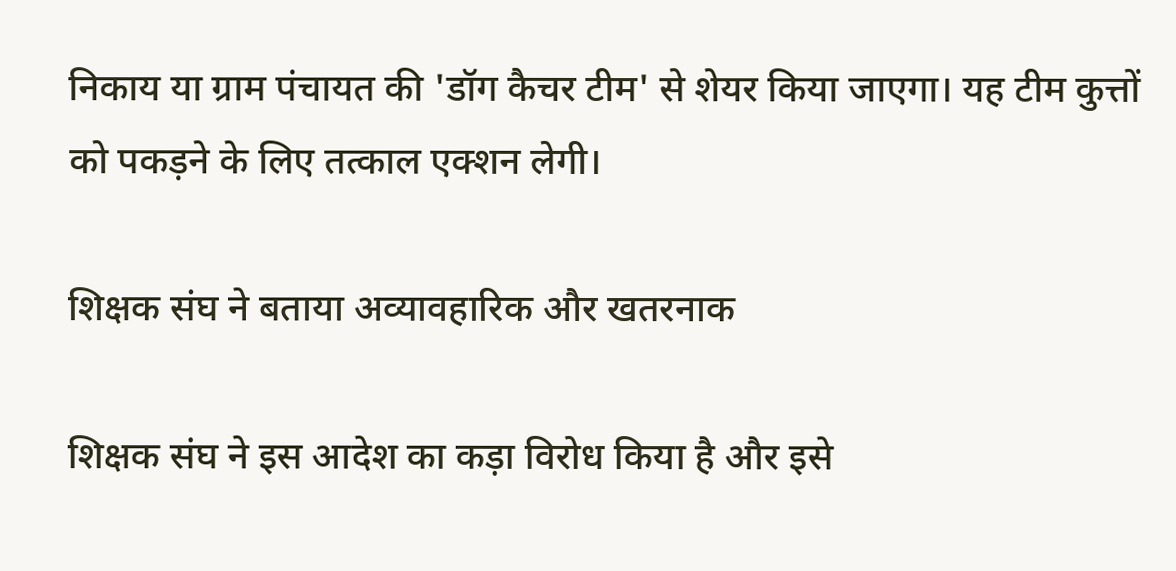निकाय या ग्राम पंचायत की 'डॉग कैचर टीम' से शेयर किया जाएगा। यह टीम कुत्तों को पकड़ने के लिए तत्काल एक्शन लेगी।

शिक्षक संघ ने बताया अव्यावहारिक और खतरनाक

शिक्षक संघ ने इस आदेश का कड़ा विरोध किया है और इसे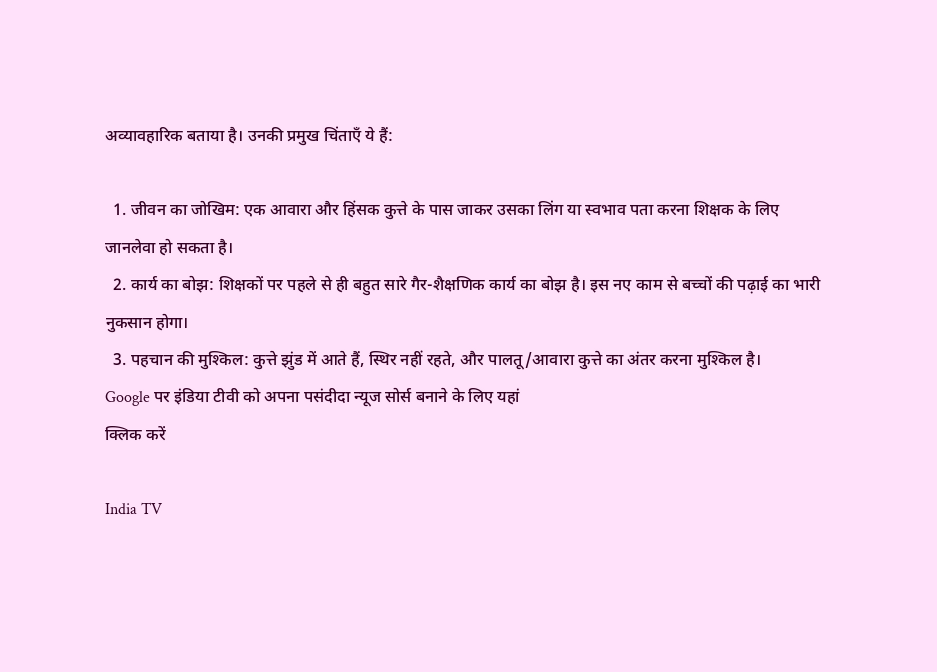अव्यावहारिक बताया है। उनकी प्रमुख चिंताएँ ये हैं:

  1. जीवन का जोखिम: एक आवारा और हिंसक कुत्ते के पास जाकर उसका लिंग या स्वभाव पता करना शिक्षक के लिए जानलेवा हो सकता है।
  2. कार्य का बोझ: शिक्षकों पर पहले से ही बहुत सारे गैर-शैक्षणिक कार्य का बोझ है। इस नए काम से बच्चों की पढ़ाई का भारी नुकसान होगा।
  3. पहचान की मुश्किल: कुत्ते झुंड में आते हैं, स्थिर नहीं रहते, और पालतू/आवारा कुत्ते का अंतर करना मुश्किल है।
Google पर इंडिया टीवी को अपना पसंदीदा न्यूज सोर्स बनाने के लिए यहां
क्लिक करें

India TV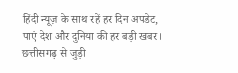हिंदी न्यूज़ के साथ रहें हर दिन अपडेट, पाएं देश और दुनिया की हर बड़ी खबर। छत्तीसगढ़ से जुड़ी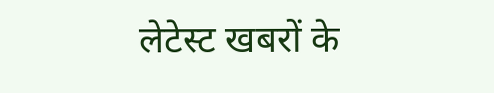लेटेस्ट खबरों के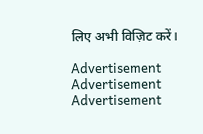लिए अभी विज़िट करें।

Advertisement
Advertisement
Advertisement